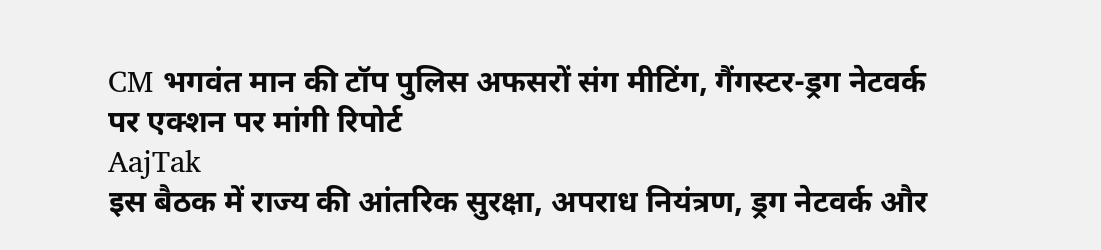CM भगवंत मान की टॉप पुलिस अफसरों संग मीटिंग, गैंगस्टर-ड्रग नेटवर्क पर एक्शन पर मांगी रिपोर्ट
AajTak
इस बैठक में राज्य की आंतरिक सुरक्षा, अपराध नियंत्रण, ड्रग नेटवर्क और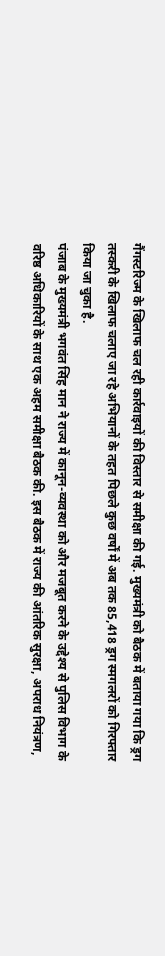गैंगस्टरिज्म के खिलाफ चल रही कार्रवाइयों की विस्तार से समीक्षा की गई. मुख्यमंत्री को बैठक में बताया गया कि ड्रग तस्करी के खिलाफ चलाए जा रहे अभियानों के तहत पिछले कुछ वर्षों में अब तक 85,418 ड्रग स्मगलरों को गिरफ्तार किया जा चुका है.
पंजाब के मुख्यमंत्री भगवंत सिंह मान ने राज्य में कानून-व्यवस्था को और मजबूत करने के उद्देश्य से पुलिस विभाग के वरिष्ठ अधिकारियों के साथ एक अहम समीक्षा बैठक की. इस बैठक में राज्य की आंतरिक सुरक्षा, अपराध नियंत्रण,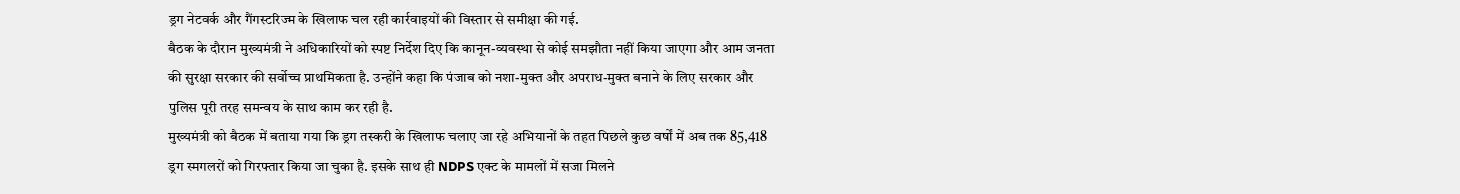ड्रग नेटवर्क और गैंगस्टरिज्म के खिलाफ चल रही कार्रवाइयों की विस्तार से समीक्षा की गई.
बैठक के दौरान मुख्यमंत्री ने अधिकारियों को स्पष्ट निर्देश दिए कि कानून-व्यवस्था से कोई समझौता नहीं किया जाएगा और आम जनता की सुरक्षा सरकार की सर्वोच्च प्राथमिकता है. उन्होंने कहा कि पंजाब को नशा-मुक्त और अपराध-मुक्त बनाने के लिए सरकार और पुलिस पूरी तरह समन्वय के साथ काम कर रही है.
मुख्यमंत्री को बैठक में बताया गया कि ड्रग तस्करी के खिलाफ चलाए जा रहे अभियानों के तहत पिछले कुछ वर्षों में अब तक 85,418 ड्रग स्मगलरों को गिरफ्तार किया जा चुका है. इसके साथ ही NDPS एक्ट के मामलों में सजा मिलने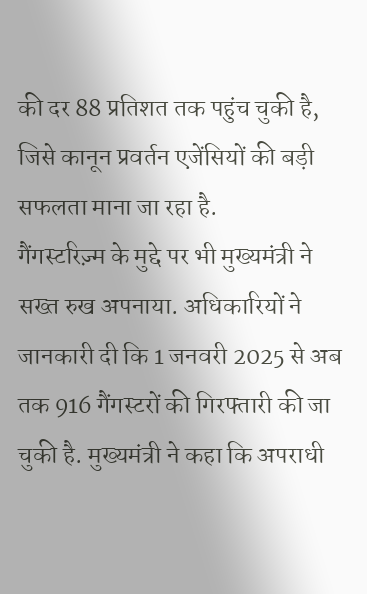की दर 88 प्रतिशत तक पहुंच चुकी है, जिसे कानून प्रवर्तन एजेंसियों की बड़ी सफलता माना जा रहा है.
गैंगस्टरिज़्म के मुद्दे पर भी मुख्यमंत्री ने सख्त रुख अपनाया. अधिकारियों ने जानकारी दी कि 1 जनवरी 2025 से अब तक 916 गैंगस्टरों की गिरफ्तारी की जा चुकी है. मुख्यमंत्री ने कहा कि अपराधी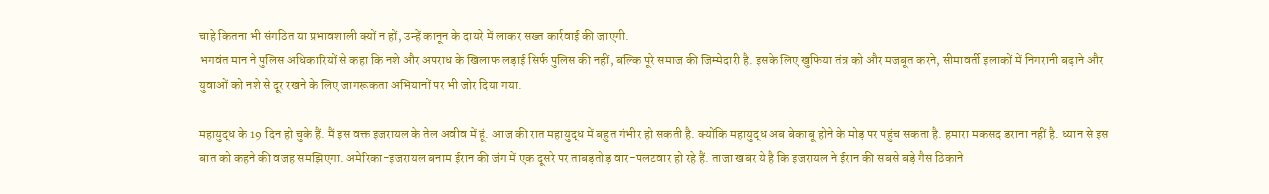चाहे कितना भी संगठित या प्रभावशाली क्यों न हों, उन्हें कानून के दायरे में लाकर सख्त कार्रवाई की जाएगी.
भगवंत मान ने पुलिस अधिकारियों से कहा कि नशे और अपराध के खिलाफ लड़ाई सिर्फ पुलिस की नहीं, बल्कि पूरे समाज की जिम्मेदारी है. इसके लिए खुफिया तंत्र को और मजबूत करने, सीमावर्ती इलाकों में निगरानी बढ़ाने और युवाओं को नशे से दूर रखने के लिए जागरूकता अभियानों पर भी जोर दिया गया.

महायुद्ध के 19 दिन हो चुके हैं. मैं इस वक्त इजरायल के तेल अवीव में हूं. आज की रात महायुद्ध में बहुत गंभीर हो सकती है. क्योंकि महायुद्ध अब बेकाबू होने के मोड़ पर पहुंच सकता है. हमारा मकसद डराना नहीं है. ध्यान से इस बात को कहने की वजह समझिएगा. अमेरिका-इजरायल बनाम ईरान की जंग में एक दूसरे पर ताबड़तोड़ वार-पलटवार हो रहे हैं. ताजा खबर ये है कि इजरायल ने ईरान की सबसे बड़े गैस ठिकाने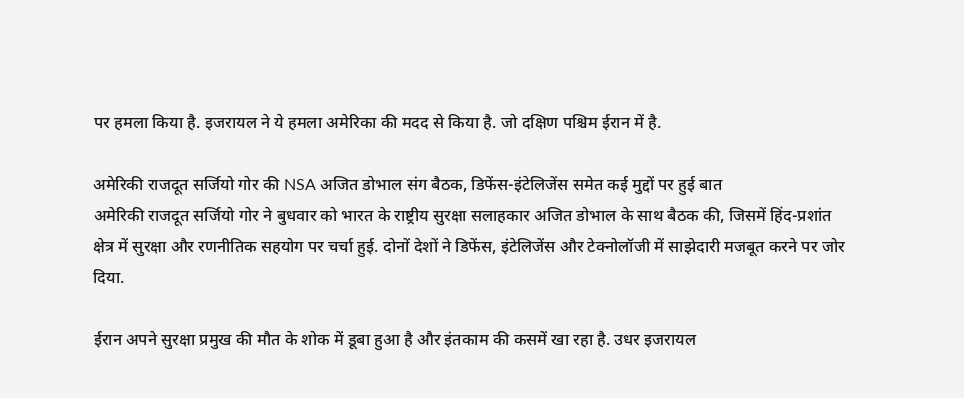पर हमला किया है. इजरायल ने ये हमला अमेरिका की मदद से किया है. जो दक्षिण पश्चिम ईरान में है.

अमेरिकी राजदूत सर्जियो गोर की NSA अजित डोभाल संग बैठक, डिफेंस-इंटेलिजेंस समेत कई मुद्दों पर हुई बात
अमेरिकी राजदूत सर्जियो गोर ने बुधवार को भारत के राष्ट्रीय सुरक्षा सलाहकार अजित डोभाल के साथ बैठक की, जिसमें हिंद-प्रशांत क्षेत्र में सुरक्षा और रणनीतिक सहयोग पर चर्चा हुई. दोनों देशों ने डिफेंस, इंटेलिजेंस और टेक्नोलॉजी में साझेदारी मजबूत करने पर जोर दिया.

ईरान अपने सुरक्षा प्रमुख की मौत के शोक में डूबा हुआ है और इंतकाम की कसमें खा रहा है. उधर इजरायल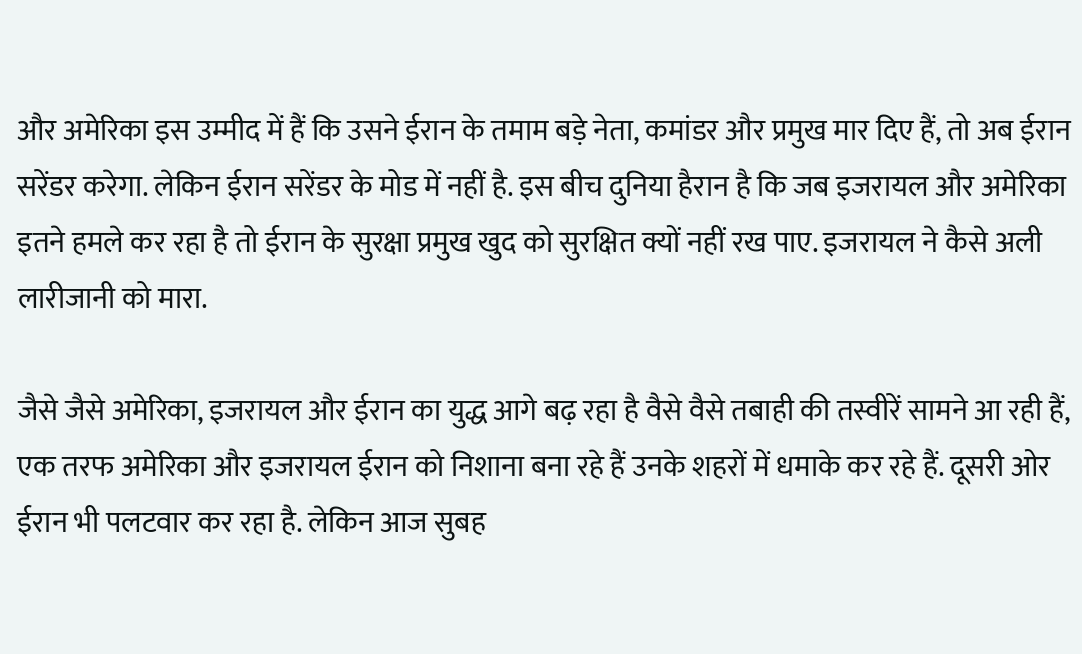और अमेरिका इस उम्मीद में हैं कि उसने ईरान के तमाम बड़े नेता, कमांडर और प्रमुख मार दिए हैं, तो अब ईरान सरेंडर करेगा. लेकिन ईरान सरेंडर के मोड में नहीं है. इस बीच दुनिया हैरान है कि जब इजरायल और अमेरिका इतने हमले कर रहा है तो ईरान के सुरक्षा प्रमुख खुद को सुरक्षित क्यों नहीं रख पाए. इजरायल ने कैसे अली लारीजानी को मारा.

जैसे जैसे अमेरिका, इजरायल और ईरान का युद्ध आगे बढ़ रहा है वैसे वैसे तबाही की तस्वीरें सामने आ रही हैं, एक तरफ अमेरिका और इजरायल ईरान को निशाना बना रहे हैं उनके शहरों में धमाके कर रहे हैं. दूसरी ओर ईरान भी पलटवार कर रहा है. लेकिन आज सुबह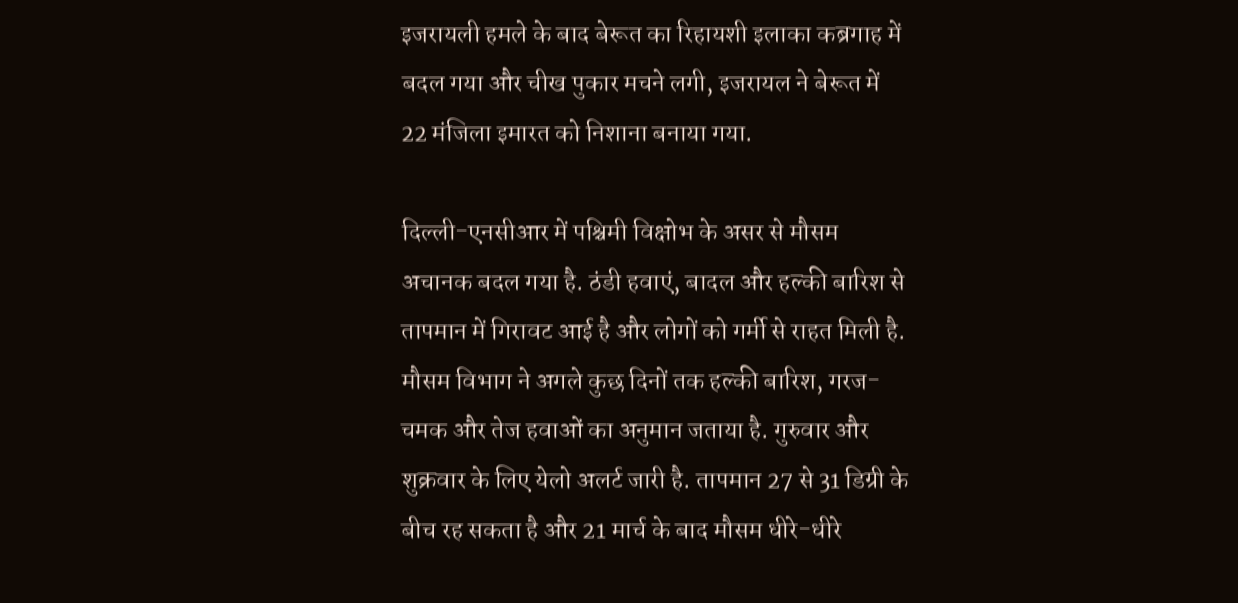इजरायली हमले के बाद बेरूत का रिहायशी इलाका कब्रगाह में बदल गया और चीख पुकार मचने लगी, इजरायल ने बेरूत में 22 मंजिला इमारत को निशाना बनाया गया.

दिल्ली-एनसीआर में पश्चिमी विक्षोभ के असर से मौसम अचानक बदल गया है. ठंडी हवाएं, बादल और हल्की बारिश से तापमान में गिरावट आई है और लोगों को गर्मी से राहत मिली है. मौसम विभाग ने अगले कुछ दिनों तक हल्की बारिश, गरज-चमक और तेज हवाओं का अनुमान जताया है. गुरुवार और शुक्रवार के लिए येलो अलर्ट जारी है. तापमान 27 से 31 डिग्री के बीच रह सकता है और 21 मार्च के बाद मौसम धीरे-धीरे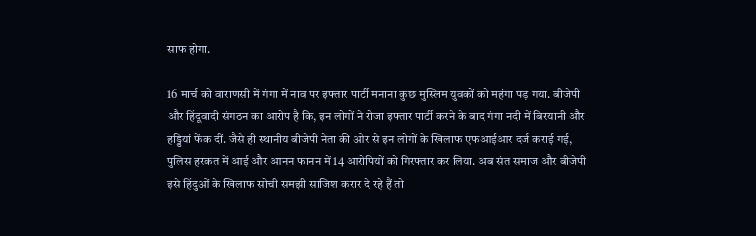साफ होगा.

16 मार्च को वाराणसी में गंगा में नाव पर इफ्तार पार्टी मनाना कुछ मुस्लिम युवकों को महंगा पड़ गया. बीजेपी और हिंदूवादी संगठन का आरोप है कि, इन लोगों ने रोजा इफ्तार पार्टी करने के बाद गंगा नदी में बिरयानी और हड्डियां फेंक दीं. जैसे ही स्थानीय बीजेपी नेता की ओर से इन लोगों के खिलाफ एफआईआर दर्ज कराई गई, पुलिस हरकत में आई और आनन फानन में 14 आरोपियों को गिरफ्तार कर लिया. अब संत समाज और बीजेपी इसे हिंदुओं के खिलाफ सोची समझी साजिश करार दे रहे हैं तो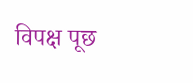विपक्ष पूछ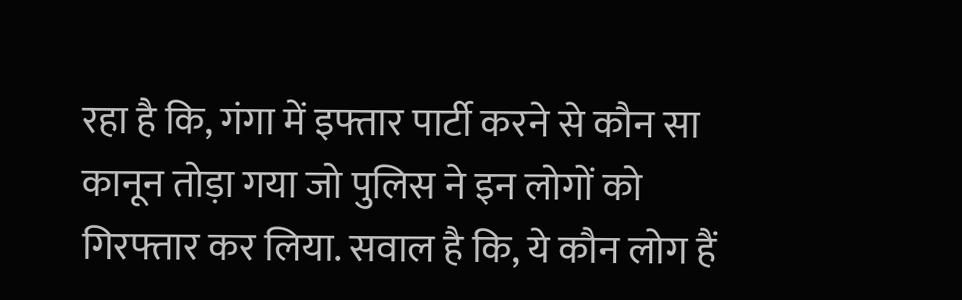रहा है कि, गंगा में इफ्तार पार्टी करने से कौन सा कानून तोड़ा गया जो पुलिस ने इन लोगों को गिरफ्तार कर लिया. सवाल है कि, ये कौन लोग हैं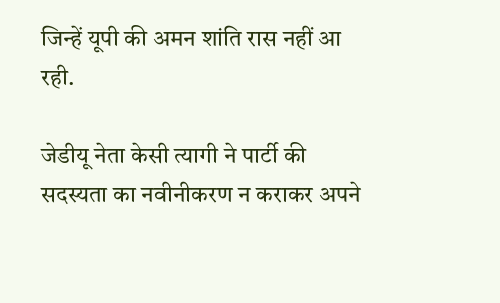जिन्हें यूपी की अमन शांति रास नहीं आ रही.

जेडीयू नेता केसी त्यागी ने पार्टी की सदस्यता का नवीनीकरण न कराकर अपने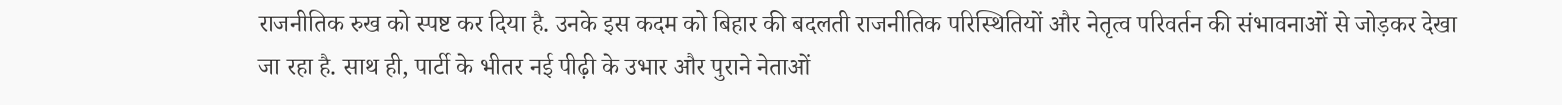राजनीतिक रुख को स्पष्ट कर दिया है. उनके इस कदम को बिहार की बदलती राजनीतिक परिस्थितियों और नेतृत्व परिवर्तन की संभावनाओं से जोड़कर देखा जा रहा है. साथ ही, पार्टी के भीतर नई पीढ़ी के उभार और पुराने नेताओं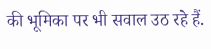की भूमिका पर भी सवाल उठ रहे हैं.